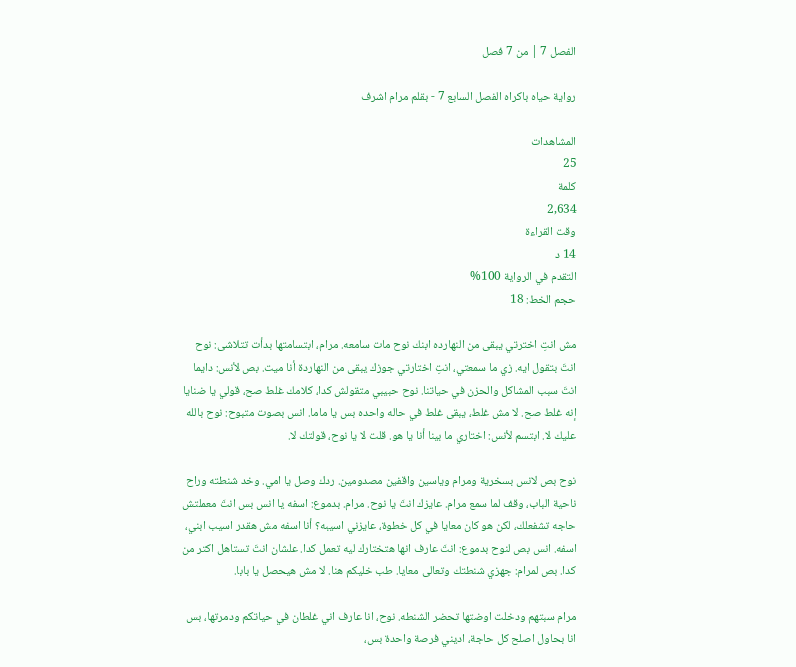الفصل 7 | من 7 فصل

رواية حياه باكراه الفصل السابع 7 - بقلم مرام اشرف

المشاهدات
25
كلمة
2,634
وقت القراءة
14 د
التقدم في الرواية 100%
حجم الخط: 18

مش انتِ اخترتي يبقى من النهارده ابنك نوح مات سامعه. مرام، ابتسامتها بدأت تتلاشى: نوح انتَ بتقول ايه. زي ما سمعتي، انتِ اختارتي جوزك يبقى من النهاردة أنا ميت. بص لأنس: دايما انتَ سبب المشاكل والحزن في حياتنا. نوح حبيبي متقولش كدا، كلامك غلط صح، قولي يا ضنايا إنه غلط صح. لا مش غلط، يبقى غلط في حاله واحده بس يا ماما. انس بصوت متبوح: نوح بالله عليك لا. ابتسم لأنس: اختاري ما بينا أنا يا هو. قلت لا يا نوح، قولتك لا.

نوح بص لانس بسخرية ومرام وياسين واقفين مصدومين. ردك وصل يا امي. وخد شنطته وراح ناحية الباب، وقف لما سمع مرام. عايزك انتَ يا نوح. مرام. بدموع: اسفه يا انس بس انتَ معملتش حاجه تشفعلك، لكن هو كان معايا في كل خطوة، عايزني اسيبه؟ أنا اسفه مش هقدر اسيب ابني، اسفه. انس بص لنوح بدموع: انتَ عارف انها هتختارك ليه تعمل كدا. علشان انتَ تستاهل اكتر من كدا. بص لمرام: جهزي شنطتك وتعالى معايا. طب خليكم هنا. لا مش هيحصل يا بابا.

مرام سبتهم ودخلت اوضتها تحضر الشنطه. نوح، انا عارف اني غلطان في حياتكم ودمرتها، بس انا بحاول اصلح كل حاجة، اديني فرصة واحدة بس،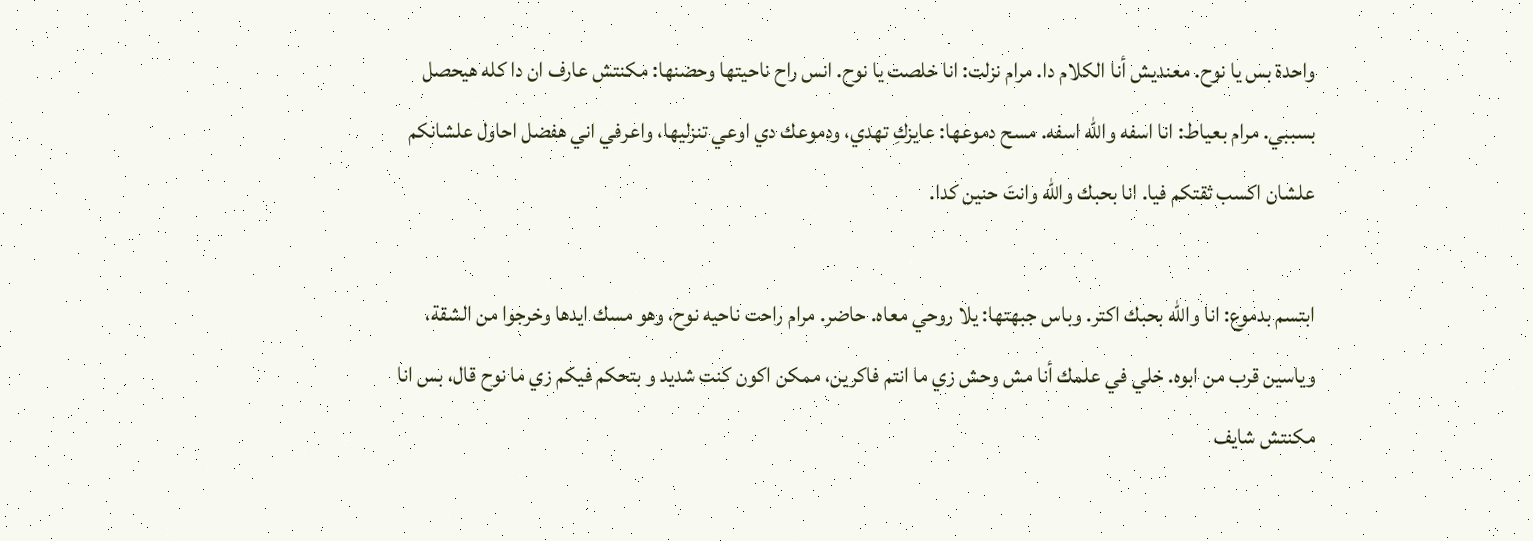واحدة بس يا نوح. معنديش أنا الكلام دا. مرام نزلت: انا خلصت يا نوح. انس راح ناحيتها وحضنها: مكنتش عارف ان دا كله هيحصل بسببي. مرام بعياط: انا اسفه والله اسفه. مسح دموعها: عايزكِ تهدي، ودموعك دي اوعي تنزليها، واعرفي اني هفضل احاول علشانكم علشان اكسب ثقتكم فيا. انا بحبك والله وانتَ حنين كدا.

ابتسم بدموع: انا والله بحبك اكتر. وباس جبهتها: يلا روحي معاه. حاضر. مرام راحت ناحيه نوح، وهو مسك ايدها وخرجوا من الشقة، وياسين قرب من ابوه. خلي في علمك أنا مش وحش زي ما انتم فاكرين، ممكن اكون كنت شديد و بتحكم فيكم زي ما نوح قال، بس انا مكنتش شايف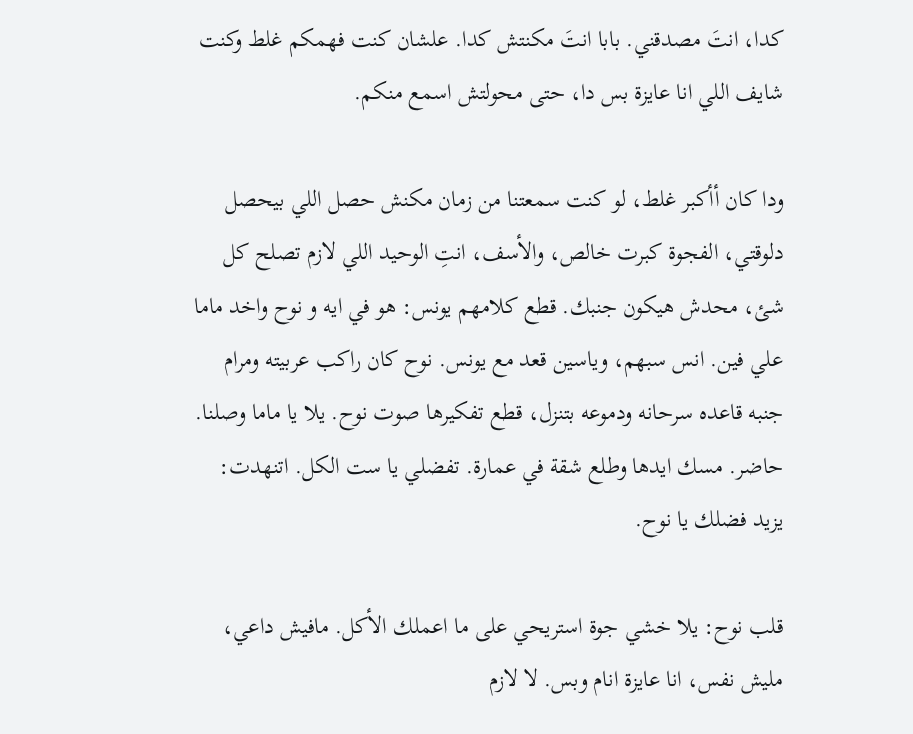كدا، انتَ مصدقني. بابا انتَ مكنتش كدا. علشان كنت فهمكم غلط وكنت شايف اللي انا عايزة بس دا، حتى محولتش اسمع منكم.

ودا كان أأكبر غلط، لو كنت سمعتنا من زمان مكنش حصل اللي بيحصل دلوقتي، الفجوة كبرت خالص، والأسف، انتِ الوحيد اللي لازم تصلح كل شئ، محدش هيكون جنبك. قطع كلامهم يونس: هو في ايه و نوح واخد ماما علي فين. انس سبهم، وياسين قعد مع يونس. نوح كان راكب عربيته ومرام جنبه قاعده سرحانه ودموعه بتنزل، قطع تفكيرها صوت نوح. يلا يا ماما وصلنا. حاضر. مسك ايدها وطلع شقة في عمارة. تفضلي يا ست الكل. اتنهدت: يزيد فضلك يا نوح.

قلب نوح: يلا خشي جوة استريحي على ما اعملك الأكل. مافيش داعي، مليش نفس، انا عايزة انام وبس. لا لازم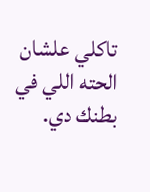تاكلي علشان الحته اللي في بطنك دي.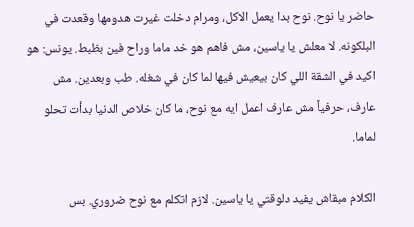حاضر يا نوح. نوح بدا يعمل الاكل، ومرام دخلت غيرت هدومها وقعدت في البلكونه. لا معلش يا ياسين، مش فاهم هو خد ماما وراح فين بظبط. يونس: هو اكيد في الشقة اللي كان بيعيش فيها لما كان في شغله. طب وبعدين. مش عارف، حرفياً مش عارف اعمل ايه مع نوح، ما كان خلاص الدنيا بدأت تحلو لماما.

الكلام مبقاش يفيد دلوقتي يا ياسين. لازم اتكلم مع نوح ضروري. بس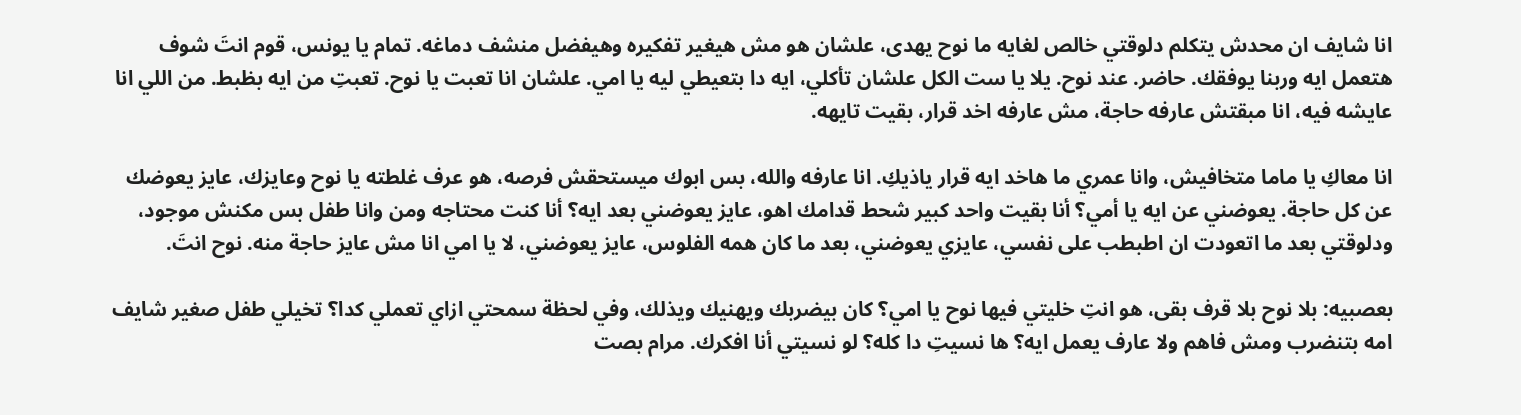انا شايف ان محدش يتكلم دلوقتي خالص لغايه ما نوح يهدى، علشان هو مش هيغير تفكيره وهيفضل منشف دماغه. تمام يا يونس، قوم انتَ شوف هتعمل ايه وربنا يوفقك. حاضر. عند نوح. يلا يا ست الكل علشان تأكلي، ايه دا بتعيطي ليه يا امي. علشان انا تعبت يا نوح. تعبتِ من ايه بظبط. من اللي انا عايشه فيه، انا مبقتش عارفه حاجة، مش عارفه اخد قرار، بقيت تايهه.

انا معاكِ يا ماما متخافيش، وانا عمري ما هاخد ايه قرار ياذيكِ. انا عارفه والله، بس ابوك ميستحقش فرصه، هو عرف غلطته يا نوح وعايزك، عايز يعوضك عن كل حاجة. يعوضني عن ايه يا أمي؟ أنا بقيت واحد كبير شحط قدامك اهو، عايز يعوضني بعد ايه؟ أنا كنت محتاجه ومن وانا طفل بس مكنش موجود، ودلوقتي بعد ما اتعودت ان اطبطب على نفسي، عايزي يعوضني، بعد ما كان همه الفلوس، عايز يعوضني، لا يا امي انا مش عايز حاجة منه. نوح انتَ.

بعصبيه: بلا نوح بلا قرف بقى، هو انتِ خليتي فيها نوح يا امي؟ كان بيضربك ويهنيك ويذلك، وفي لحظة سمحتي ازاي تعملي كدا؟ تخيلي طفل صغير شايف امه بتنضرب ومش فاهم ولا عارف يعمل ايه؟ ها نسيتِ دا كله؟ لو نسيتي أنا افكرك. مرام بصت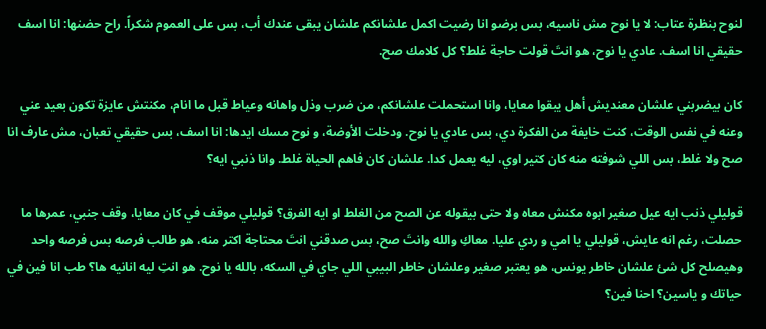لنوح بنظرة عتاب: لا يا نوح مش ناسيه، بس برضو انا رضيت اكمل علشانكم علشان يبقى عندك أب، بس على العموم شكراً. راح حضنها: انا اسف حقيقي انا اسف. عادي يا نوح، هو انتَ قولت حاجة غلط؟ كل كلامك صح.

كان بيضربني علشان معنديش أهل يبقوا معايا، وانا استحملت علشانكم، من ضرب وذل واهانه وعياط قبل ما انام، مكنتش عايزة تكون بعيد عني وعنه في نفس الوقت، كنت خايفة من الفكرة دي، بس عادي يا نوح. ودخلت الأوضة، و نوح مسك ايدها: انا اسف، بس حقيقي تعبان، مش عارف انا صح ولا غلط، بس اللي شوفته منه كان كتير اوي، ليه يعمل كدا. علشان كان فاهم الحياة غلط. وانا ذنبي ايه؟

قوليلي ذنب ايه عيل صغير ابوه مكنش معاه ولا حتى بيقوله عن الصح من الغلط او ايه الفرق؟ قوليلي موقف في كان معايا، وقف جنبي، عمرها ما حصلت، رغم انه عايش، قوليلي يا امي و ردي عليا. معاكِ والله وانتَ صح، بس صدقني انتَ محتاجة اكتر منه، هو طالب فرصه بس فرصه واحد وهيصلح كل شئ علشان خاطر يونس، هو يعتبر صغير وعلشان خاطر البيبي اللي جاي في السكه، بالله يا نوح. هو انتِ ليه انانيه ها؟ طب انا فين في حياتك و ياسين؟ احنا فين؟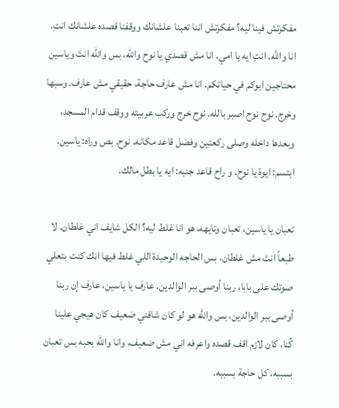مفكرتش فينا ليه؟ مفكرتش اننا تعبنا علشانك ووقفنا قصده علشانك انتِ. انا والله. انتِ ايه يا امي. انا مش قصدي يا نوح والله، بس والله انتَ وياسين محتاجين ابوكم في حياتكم. انا مش عارف حاجة، حقيقي مش عارف. وسبها وخرج. نوح نوح اصبر بالله. نوح خرج وركب عربيته ووقف قدام المسجد، وبعدها داخله وصلى ركعتين وفضل قاعد مكانه. نوح. بص وراه: ياسين. ابتسم: ايوة يا نوح. و راح قاعد جنبه: ايه يا بطل مالك.

تعبان يا ياسين، تعبان وتايهه، هو انا غلط ليه؟ الكل شايف اني غلطان. لا طبعاً انتَ مش غلطان، بس الحاجه الوحيدة اللي غلط فيها انك كنت بتعلي صوتك على بابا، ربنا أوصى ببر الوالدين. عارف يا ياسين، عارف إن ربنا أوصى ببر الوالدين، بس والله هو لو كان شافني ضعيف كان هيجي علينا كُنا، كان لازم اقف قصده واعرفه اني مش ضعيف، وانا والله بحبه بس تعبان بسببه، كل حاجة بسببه.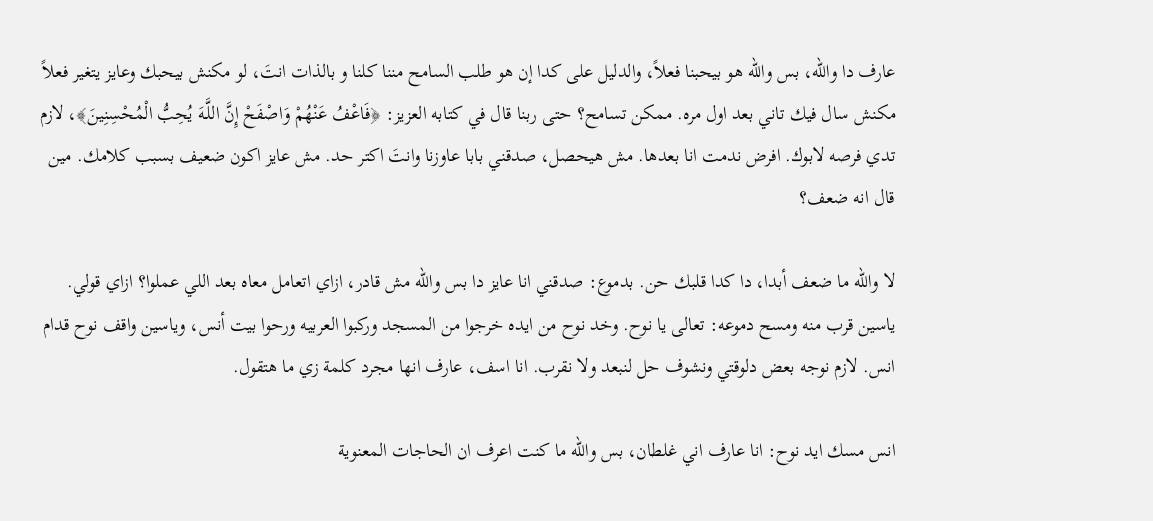عارف دا والله، بس والله هو بيحبنا فعلاً، والدليل على كدا إن هو طلب السامح مننا كلنا و بالذات انتَ، لو مكنش بيحبك وعايز يتغير فعلاً مكنش سال فيك تاني بعد اول مره. ممكن تسامح؟ حتى ربنا قال في كتابه العزيز: ﴿فَاعْفُ عَنْهُمْ وَاصْفَحْ إِنَّ اللَّـهَ يُحِبُّ الْمُحْسِنِينَ﴾، لازم تدي فرصه لابوك. افرض ندمت انا بعدها. مش هيحصل، صدقني بابا عاوزنا وانتَ اكتر حد. مش عايز اكون ضعيف بسبب كلامك. مين قال انه ضعف؟

لا والله ما ضعف أبدا، دا كدا قلبك حن. بدموع: صدقني انا عايز دا بس والله مش قادر، ازاي اتعامل معاه بعد اللي عملوا؟ ازاي قولي. ياسين قرب منه ومسح دموعه: تعالى يا نوح. وخد نوح من ايده خرجوا من المسجد وركبوا العربيه ورحوا بيت أنس، وياسين واقف نوح قدام انس. لازم نوجه بعض دلوقتي ونشوف حل لنبعد ولا نقرب. انا اسف، عارف انها مجرد كلمة زي ما هتقول.

انس مسك ايد نوح: انا عارف اني غلطان، بس والله ما كنت اعرف ان الحاجات المعنوية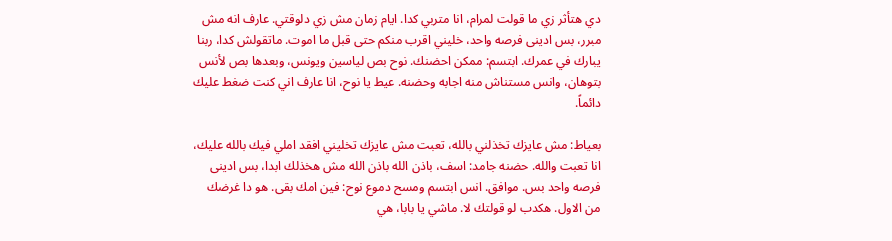دي هتأثر زي ما قولت لمرام، انا متربي كدا. ايام زمان مش زي دلوقتي. عارف انه مش مبرر، بس ادينى فرصه واحد، خليني اقرب منكم حتى قبل ما اموت. ماتقولش كدا، ربنا يبارك في عمرك. ابتسم: ممكن احضنك. نوح بص لياسين ويونس، وبعدها بص لأنس بتوهان، وانس مستناش منه اجابه وحضنه. عيط يا نوح، انا عارف اني كنت ضغط عليك دائماً.

بعياط: مش عايزك تخذلني بالله، تعبت مش عايزك تخليني افقد املي فيك بالله عليك، انا تعبت والله. حضنه جامد: اسف، باذن الله باذن الله مش هخذلك ابدا، بس ادينى فرصه واحد بس. موافق. انس ابتسم ومسح دموع نوح: فين امك بقى. هو دا غرضك من الاول. هكدب لو قولتك لا. ماشي يا بابا، هي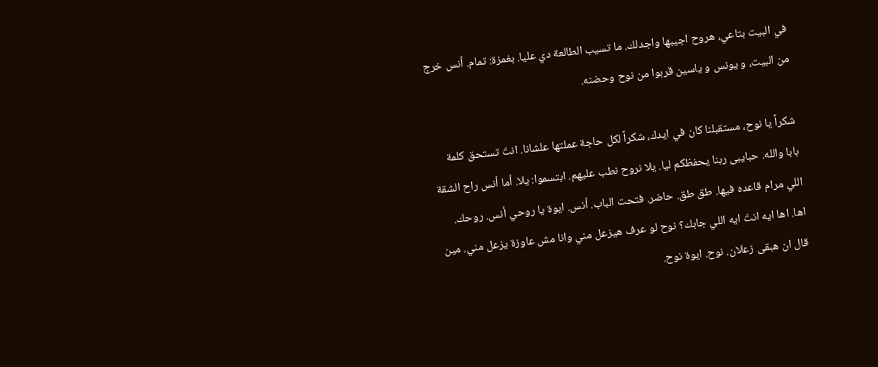في البيت بتاعي، هروح اجيبها واجدلك. ما تسيب الطالعة دي عليا. بغمزة: تمام. أنس خرج من البيت، و يونس و ياسين قربوا من نوح وحضنه.

شكراً يا نوح، مستقبلنا كان في ايدك، شكراً لكل حاجة عملتها علشانا. انتَ تستحق كلمة بابا والله. حبايبى ربنا يحفظكم ليا. يلا نروح نطب عليهم. ابتسموا: يلا. أما أنس راح الشقة اللي مرام قاعده فيها. طق طق. حاضر. فتحت الباب. أنس. ايوة يا روحي أنس. روحك. اها. اها ايه انتَ ايه اللي جابك؟ نوح لو عرف هيزعل مني وانا مش عاوزة يزعل مني. مين قال ان هبقى زعلان. نوح. ايوة نوح.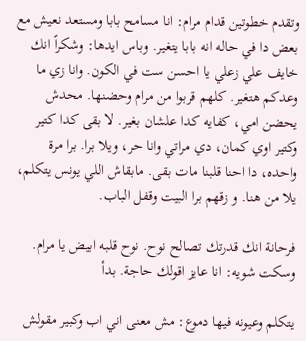وتقدم خطوتين قدام مرام: انا مسامح بابا ومستعد نعيش مع بعض دا في حاله انه بابا يتغير. وباس ايدها: وشكراً انك خايف علي زعلي يا احسن ست في الكون. وانا زي ما وعدكم هتغير. كلهم قربوا من مرام وحضنها. محدش يحضن امي، كفايه كدا علشان بغير. لا بقى كدا كتير وكتير اوي كمان، دي مراتي وانا حر، ويلا برا. برا مرة واحده، دا احنا قلبنا مات بقى. مابقاش اللي يونس يتكلم، يلا من هنا. و زقهم برا البيت وقفل الباب.

فرحانة انك قدرتك تصالح نوح. نوح قلبه ابيض يا مرام. وسكت شويه: انا عايز اقولك حاجة. بدأ

يتكلم وعيونه فيها دموع: مش معنى اني اب وكبير مقولش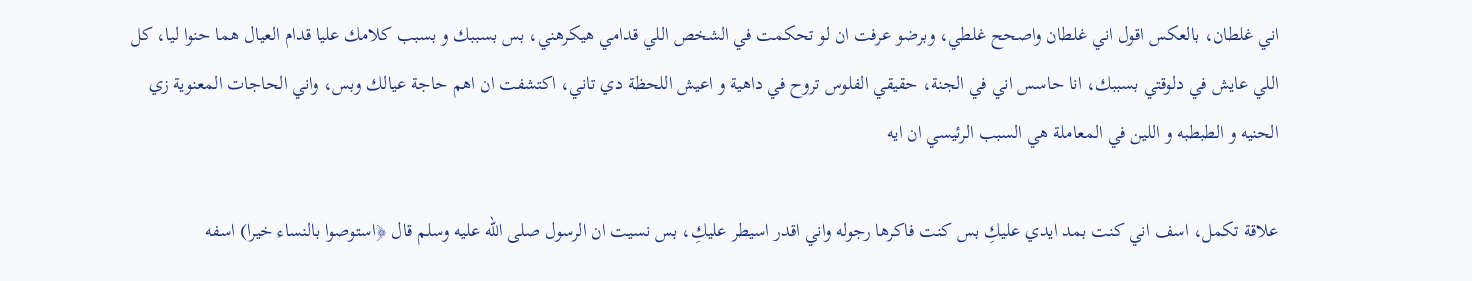اني غلطان، بالعكس اقول اني غلطان واصحح غلطي، وبرضو عرفت ان لو تحكمت في الشخص اللي قدامي هيكرهني، بس بسببك و بسبب كلامك عليا قدام العيال هما حنوا ليا، كل اللي عايش في دلوقتي بسببك، انا حاسس اني في الجنة، حقيقي الفلوس تروح في داهية و اعيش اللحظة دي تاني، اكتشفت ان اهم حاجة عيالك وبس، واني الحاجات المعنوية زي الحنيه و الطبطبه و اللين في المعاملة هي السبب الرئيسي ان ايه

علاقة تكمل، اسف اني كنت بمد ايدي عليكِ بس كنت فاكرها رجوله واني اقدر اسيطر عليكِ، بس نسيت ان الرسول صلى الله عليه وسلم قال ﴿استوصوا بالنساء خيرا) اسفه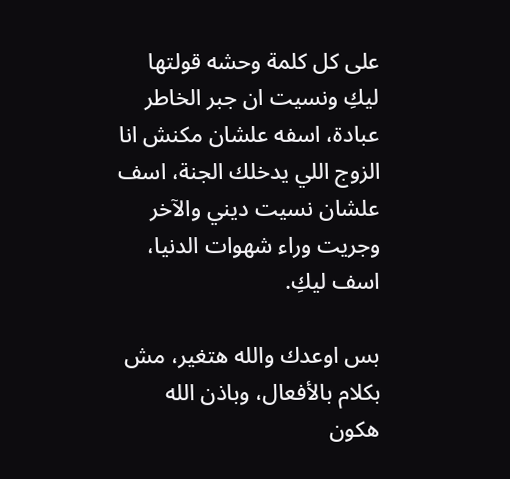على كل كلمة وحشه قولتها ليكِ ونسيت ان جبر الخاطر عبادة، اسفه علشان مكنش انا الزوج اللي يدخلك الجنة، اسف علشان نسيت ديني والآخر وجريت وراء شهوات الدنيا، اسف ليكِ.

بس اوعدك والله هتغير، مش بكلام بالأفعال، وباذن الله هكون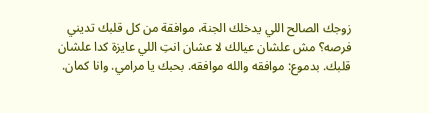زوجك الصالح اللي يدخلك الجنة، موافقة من كل قلبك تديني فرصه؟ مش علشان عيالك لا عشان انتِ اللي عايزة كدا علشان قلبك. بدموع: موافقه والله موافقه. بحبك يا مرامي. وانا كمان.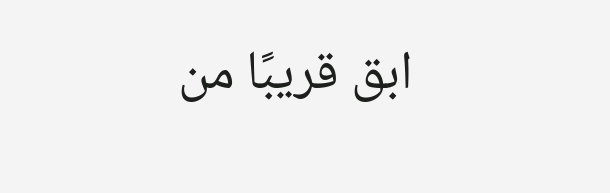ابق قريبًا من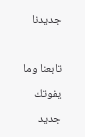جديدنا

تابعنا وما يفوتك جديد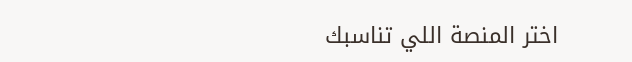اختر المنصة اللي تناسبك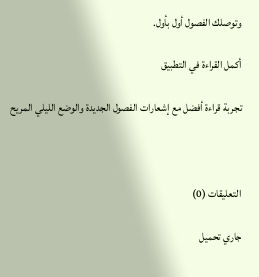وتوصلك الفصول أول بأول.

أكمل القراءة في التطبيق

تجربة قراءة أفضل مع إشعارات الفصول الجديدة والوضع الليلي المريح



التعليقات (0)

جاري تحميل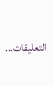التعليقات...